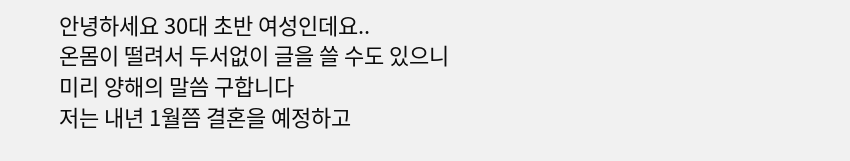안녕하세요 30대 초반 여성인데요..
온몸이 떨려서 두서없이 글을 쓸 수도 있으니 미리 양해의 말씀 구합니다
저는 내년 1월쯤 결혼을 예정하고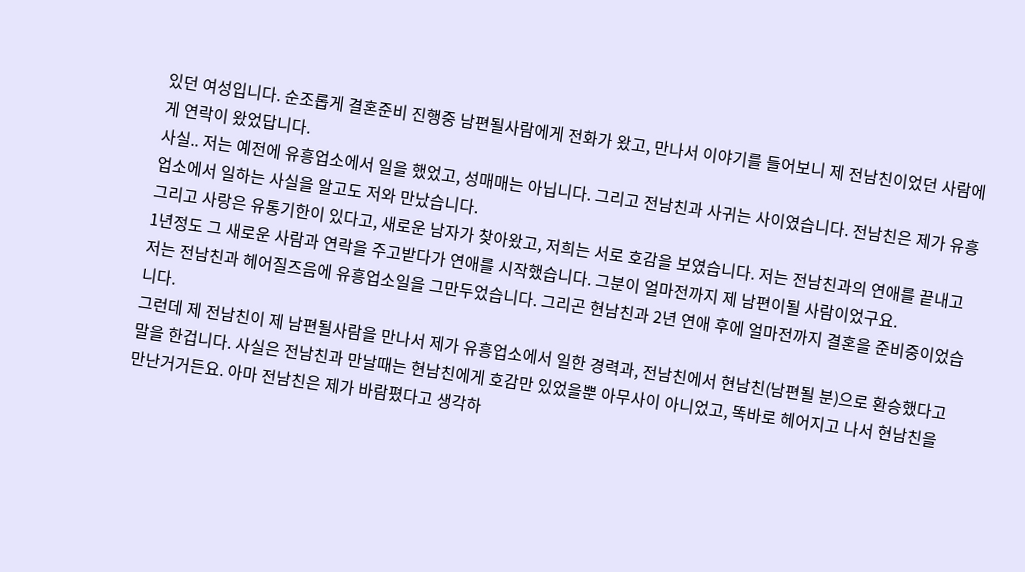있던 여성입니다. 순조롭게 결혼준비 진행중 남편될사람에게 전화가 왔고, 만나서 이야기를 들어보니 제 전남친이었던 사람에게 연락이 왔었답니다.
사실.. 저는 예전에 유흥업소에서 일을 했었고, 성매매는 아닙니다. 그리고 전남친과 사귀는 사이였습니다. 전남친은 제가 유흥업소에서 일하는 사실을 알고도 저와 만났습니다.
그리고 사랑은 유통기한이 있다고, 새로운 남자가 찾아왔고, 저희는 서로 호감을 보였습니다. 저는 전남친과의 연애를 끝내고 1년정도 그 새로운 사람과 연락을 주고받다가 연애를 시작했습니다. 그분이 얼마전까지 제 남편이될 사람이었구요.
저는 전남친과 헤어질즈음에 유흥업소일을 그만두었습니다. 그리곤 현남친과 2년 연애 후에 얼마전까지 결혼을 준비중이었습니다.
그런데 제 전남친이 제 남편될사람을 만나서 제가 유흥업소에서 일한 경력과, 전남친에서 현남친(남편될 분)으로 환승했다고 말을 한겁니다. 사실은 전남친과 만날때는 현남친에게 호감만 있었을뿐 아무사이 아니었고, 똑바로 헤어지고 나서 현남친을 만난거거든요. 아마 전남친은 제가 바람폈다고 생각하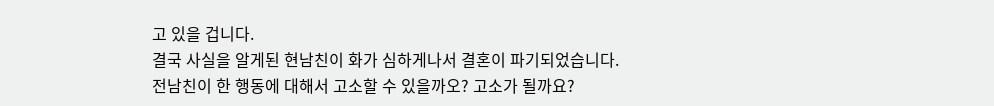고 있을 겁니다.
결국 사실을 알게된 현남친이 화가 심하게나서 결혼이 파기되었습니다.
전남친이 한 행동에 대해서 고소할 수 있을까오? 고소가 될까요?